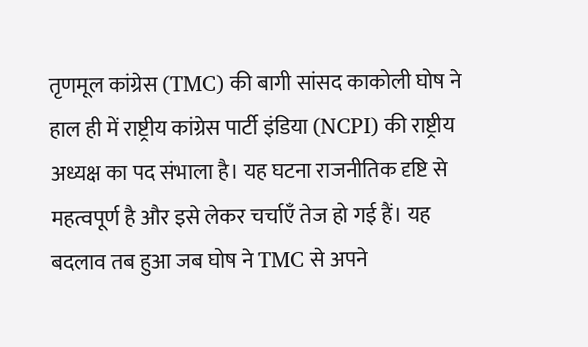तृणमूल कांग्रेस (TMC) की बागी सांसद काकोली घोष ने हाल ही में राष्ट्रीय कांग्रेस पार्टी इंडिया (NCPI) की राष्ट्रीय अध्यक्ष का पद संभाला है। यह घटना राजनीतिक दृष्टि से महत्वपूर्ण है और इसे लेकर चर्चाएँ तेज हो गई हैं। यह बदलाव तब हुआ जब घोष ने TMC से अपने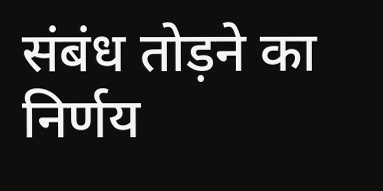संबंध तोड़ने का निर्णय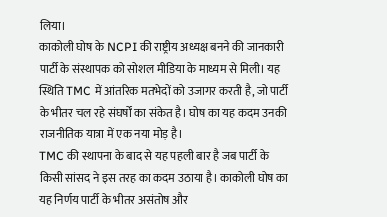लिया।
काकोली घोष के NCPI की राष्ट्रीय अध्यक्ष बनने की जानकारी पार्टी के संस्थापक को सोशल मीडिया के माध्यम से मिली। यह स्थिति TMC में आंतरिक मतभेदों को उजागर करती है, जो पार्टी के भीतर चल रहे संघर्षों का संकेत है। घोष का यह कदम उनकी राजनीतिक यात्रा में एक नया मोड़ है।
TMC की स्थापना के बाद से यह पहली बार है जब पार्टी के किसी सांसद ने इस तरह का कदम उठाया है। काकोली घोष का यह निर्णय पार्टी के भीतर असंतोष और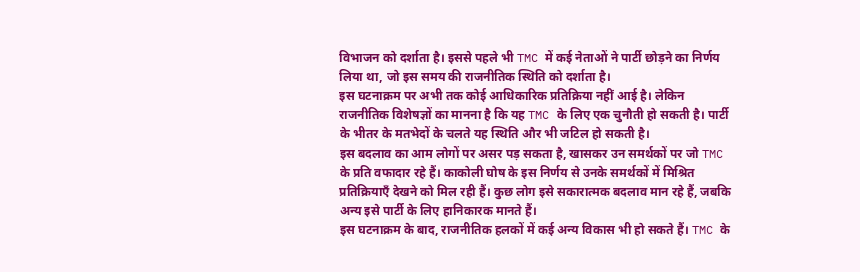विभाजन को दर्शाता है। इससे पहले भी TMC में कई नेताओं ने पार्टी छोड़ने का निर्णय लिया था, जो इस समय की राजनीतिक स्थिति को दर्शाता है।
इस घटनाक्रम पर अभी तक कोई आधिकारिक प्रतिक्रिया नहीं आई है। लेकिन राजनीतिक विशेषज्ञों का मानना है कि यह TMC के लिए एक चुनौती हो सकती है। पार्टी के भीतर के मतभेदों के चलते यह स्थिति और भी जटिल हो सकती है।
इस बदलाव का आम लोगों पर असर पड़ सकता है, खासकर उन समर्थकों पर जो TMC के प्रति वफादार रहे हैं। काकोली घोष के इस निर्णय से उनके समर्थकों में मिश्रित प्रतिक्रियाएँ देखने को मिल रही हैं। कुछ लोग इसे सकारात्मक बदलाव मान रहे हैं, जबकि अन्य इसे पार्टी के लिए हानिकारक मानते हैं।
इस घटनाक्रम के बाद, राजनीतिक हलकों में कई अन्य विकास भी हो सकते हैं। TMC के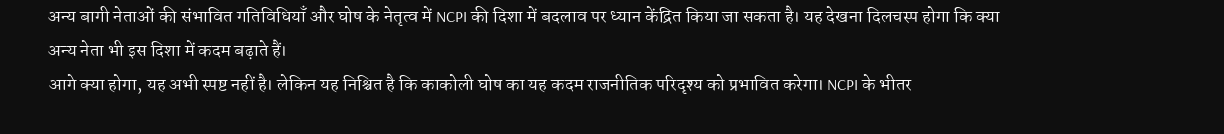अन्य बागी नेताओं की संभावित गतिविधियाँ और घोष के नेतृत्व में NCPI की दिशा में बदलाव पर ध्यान केंद्रित किया जा सकता है। यह देखना दिलचस्प होगा कि क्या अन्य नेता भी इस दिशा में कदम बढ़ाते हैं।
आगे क्या होगा, यह अभी स्पष्ट नहीं है। लेकिन यह निश्चित है कि काकोली घोष का यह कदम राजनीतिक परिदृश्य को प्रभावित करेगा। NCPI के भीतर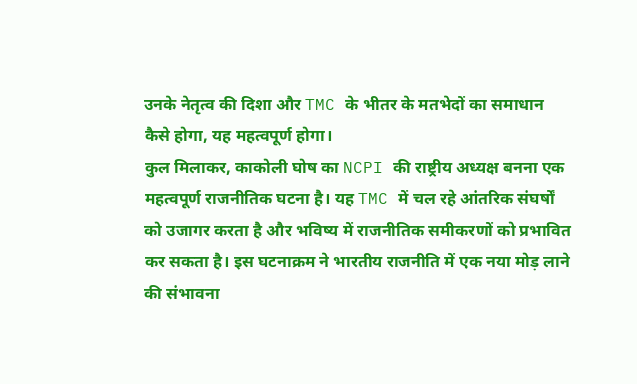उनके नेतृत्व की दिशा और TMC के भीतर के मतभेदों का समाधान कैसे होगा, यह महत्वपूर्ण होगा।
कुल मिलाकर, काकोली घोष का NCPI की राष्ट्रीय अध्यक्ष बनना एक महत्वपूर्ण राजनीतिक घटना है। यह TMC में चल रहे आंतरिक संघर्षों को उजागर करता है और भविष्य में राजनीतिक समीकरणों को प्रभावित कर सकता है। इस घटनाक्रम ने भारतीय राजनीति में एक नया मोड़ लाने की संभावना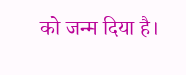को जन्म दिया है।